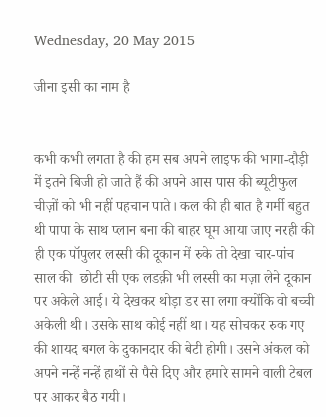Wednesday, 20 May 2015

जीना इसी का नाम है


कभी कभी लगता है की हम सब अपने लाइफ की भागा-दौड़ी में इतने बिजी हो जाते हैं की अपने आस पास की ब्यूटीफुल चीज़ों को भी नहीं पहचान पाते। कल की ही बात है गर्मी बहुत थी पापा के साथ प्लान बना की बाहर घूम आया जाए नरही की ही एक पॉपुलर लस्सी की दूकान में रुके तो देखा चार-पांच साल की  छोटी सी एक लडक़ी भी लस्सी का मज़ा लेने दूकान पर अकेले आई। ये देखकर थोड़ा डर सा लगा क्योंकि वो बच्ची अकेली थी। उसके साथ कोई नहीं था। यह सोचकर रुक गए की शायद बगल के दुकानदार की बेटी होगी। उसने अंकल को अपने नन्हें नन्हें हाथों से पैसे दिए और हमारे सामने वाली टेबल पर आकर बैठ गयी।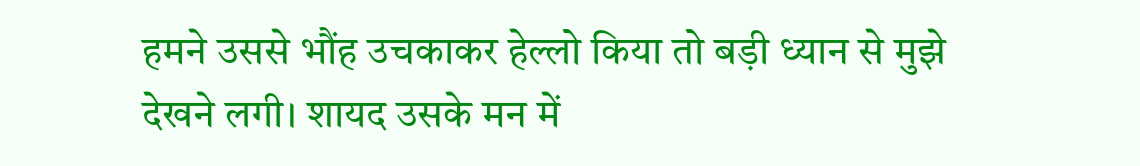हमने उससे भौंह उचकाकर हेल्लो किया तो बड़ी ध्यान से मुझे देखने लगी। शायद उसके मन में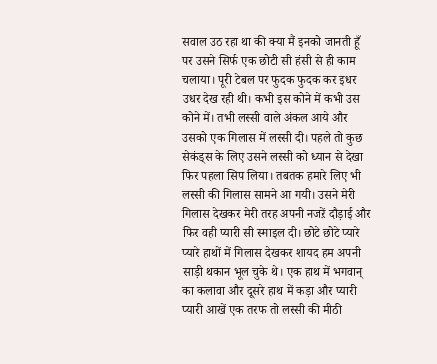सवाल उठ रहा था की क्या मैं इनको जानती हूँ पर उसने सिर्फ एक छोटी सी हंसी से ही काम चलाया। पूरी टेबल पर फुदक फुदक कर इधर उधर देख रही थी। कभी इस कोने में कभी उस कोने में। तभी लस्सी वाले अंकल आये और उसको एक गिलास में लस्सी दी। पहले तो कुछ सेकंड्स के लिए उसने लस्सी को ध्यान से देखा फिर पहला सिप लिया। तबतक हमारे लिए भी लस्सी की गिलास सामने आ गयी। उसने मेरी गिलास देखकर मेरी तरह अपनी नजऱें दौड़ाई और फिर वही प्यारी सी स्माइल दी। छोटे छोटे प्यारे प्यारे हाथों में गिलास देखकर शायद हम अपनी साड़ी थकान भूल चुके थे। एक हाथ में भगवान् का कलावा और दूसरे हाथ में कड़ा और प्यारी प्यारी आखें एक तरफ तो लस्सी की मीठी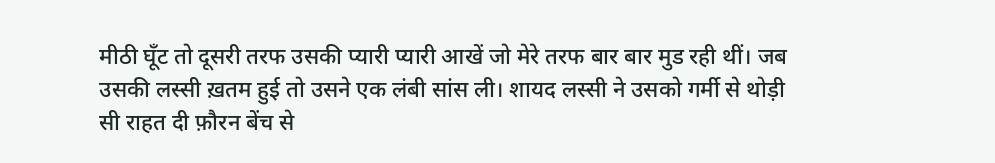मीठी घूँट तो दूसरी तरफ उसकी प्यारी प्यारी आखें जो मेरे तरफ बार बार मुड रही थीं। जब उसकी लस्सी ख़तम हुई तो उसने एक लंबी सांस ली। शायद लस्सी ने उसको गर्मी से थोड़ी सी राहत दी फ़ौरन बेंच से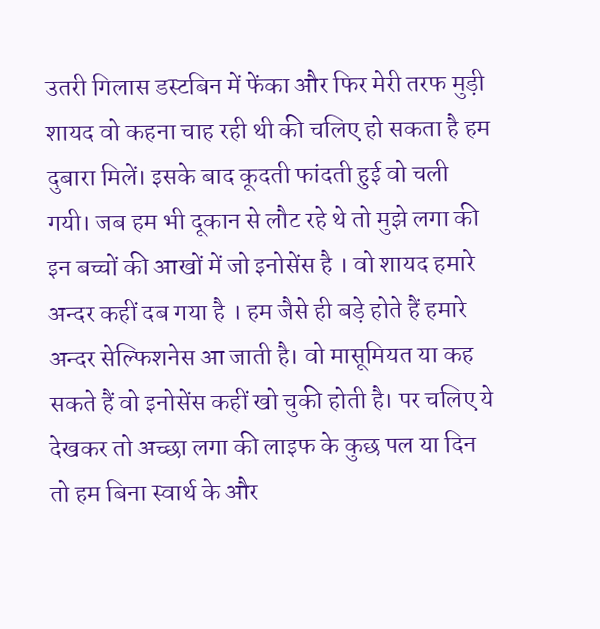उतरी गिलास डस्टबिन में फेंका और फिर मेरी तरफ मुड़ी शायद वो कहना चाह रही थी की चलिए हो सकता है हम दुबारा मिलें। इसके बाद कूदती फांदती हुई वो चली गयी। जब हम भी दूकान से लौट रहे थे तो मुझे लगा की इन बच्चों की आखों में जो इनोसेंस है । वो शायद हमारे अन्दर कहीं दब गया है । हम जैसे ही बड़े होते हैं हमारे अन्दर सेल्फिशनेस आ जाती है। वो मासूमियत या कह सकते हैं वो इनोसेंस कहीं खो चुकी होती है। पर चलिए ये देखकर तो अच्छा लगा की लाइफ के कुछ पल या दिन तो हम बिना स्वार्थ के और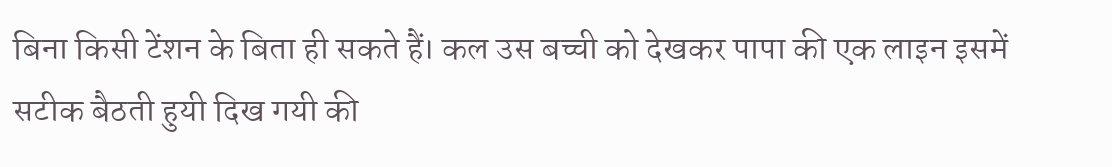बिना किसी टेंशन के बिता ही सकते हैं। कल उस बच्ची को देखकर पापा की एक लाइन इसमें सटीक बैठती हुयी दिख गयी की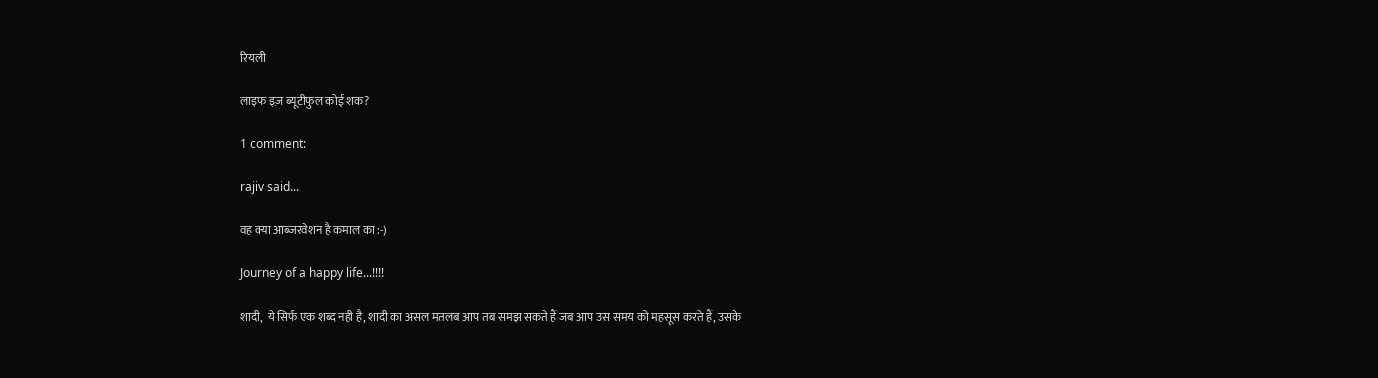रियली

लाइफ इज़ ब्यूटीफुल कोई शक?

1 comment:

rajiv said...

वह क्या आब्जरवेशन है कमाल का :-)

Journey of a happy life...!!!!

शादी,  ये सिर्फ एक शब्द नही है, शादी का असल मतलब आप तब समझ सकते हैं जब आप उस समय को महसूस करते हैं, उसके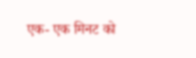एक- एक मिनट को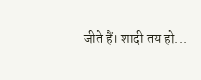जीते हैं। शादी तय हो...